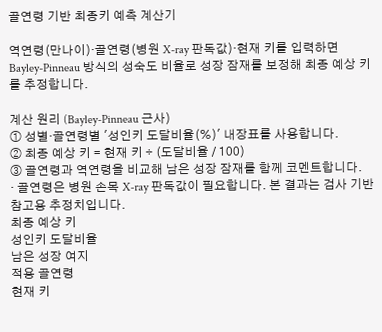골연령 기반 최종키 예측 계산기

역연령(만나이)·골연령(병원 X-ray 판독값)·현재 키를 입력하면 Bayley-Pinneau 방식의 성숙도 비율로 성장 잠재를 보정해 최종 예상 키를 추정합니다.

계산 원리 (Bayley-Pinneau 근사)
① 성별·골연령별 '성인키 도달비율(%)' 내장표를 사용합니다.
② 최종 예상 키 = 현재 키 ÷ (도달비율 / 100)
③ 골연령과 역연령을 비교해 남은 성장 잠재를 함께 코멘트합니다.
· 골연령은 병원 손목 X-ray 판독값이 필요합니다. 본 결과는 검사 기반 참고용 추정치입니다.
최종 예상 키
성인키 도달비율
남은 성장 여지
적용 골연령
현재 키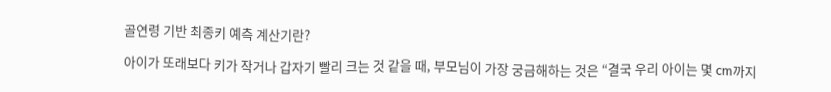골연령 기반 최종키 예측 계산기란?

아이가 또래보다 키가 작거나 갑자기 빨리 크는 것 같을 때, 부모님이 가장 궁금해하는 것은 “결국 우리 아이는 몇 cm까지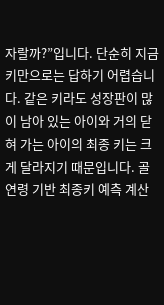자랄까?”입니다. 단순히 지금 키만으로는 답하기 어렵습니다. 같은 키라도 성장판이 많이 남아 있는 아이와 거의 닫혀 가는 아이의 최종 키는 크게 달라지기 때문입니다. 골연령 기반 최종키 예측 계산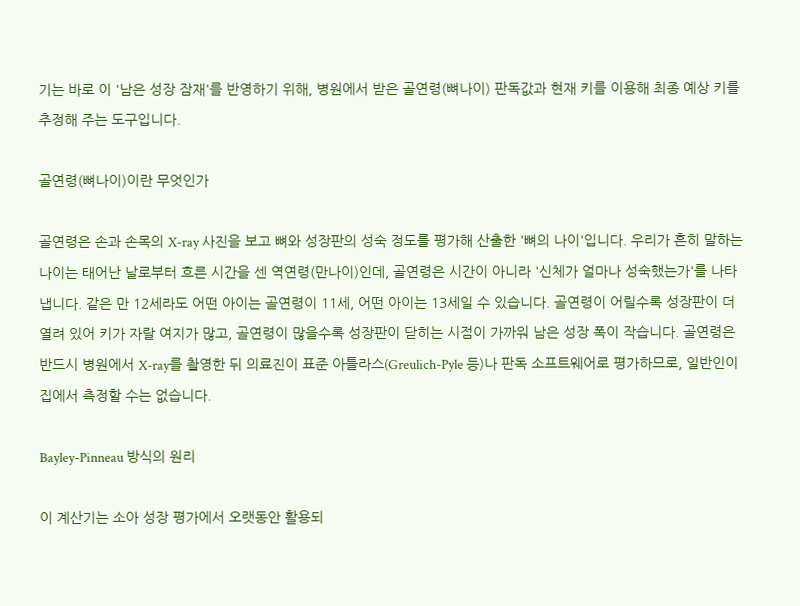기는 바로 이 '남은 성장 잠재'를 반영하기 위해, 병원에서 받은 골연령(뼈나이) 판독값과 현재 키를 이용해 최종 예상 키를 추정해 주는 도구입니다.

골연령(뼈나이)이란 무엇인가

골연령은 손과 손목의 X-ray 사진을 보고 뼈와 성장판의 성숙 정도를 평가해 산출한 '뼈의 나이'입니다. 우리가 흔히 말하는 나이는 태어난 날로부터 흐른 시간을 센 역연령(만나이)인데, 골연령은 시간이 아니라 '신체가 얼마나 성숙했는가'를 나타냅니다. 같은 만 12세라도 어떤 아이는 골연령이 11세, 어떤 아이는 13세일 수 있습니다. 골연령이 어릴수록 성장판이 더 열려 있어 키가 자랄 여지가 많고, 골연령이 많을수록 성장판이 닫히는 시점이 가까워 남은 성장 폭이 작습니다. 골연령은 반드시 병원에서 X-ray를 촬영한 뒤 의료진이 표준 아틀라스(Greulich-Pyle 등)나 판독 소프트웨어로 평가하므로, 일반인이 집에서 측정할 수는 없습니다.

Bayley-Pinneau 방식의 원리

이 계산기는 소아 성장 평가에서 오랫동안 활용되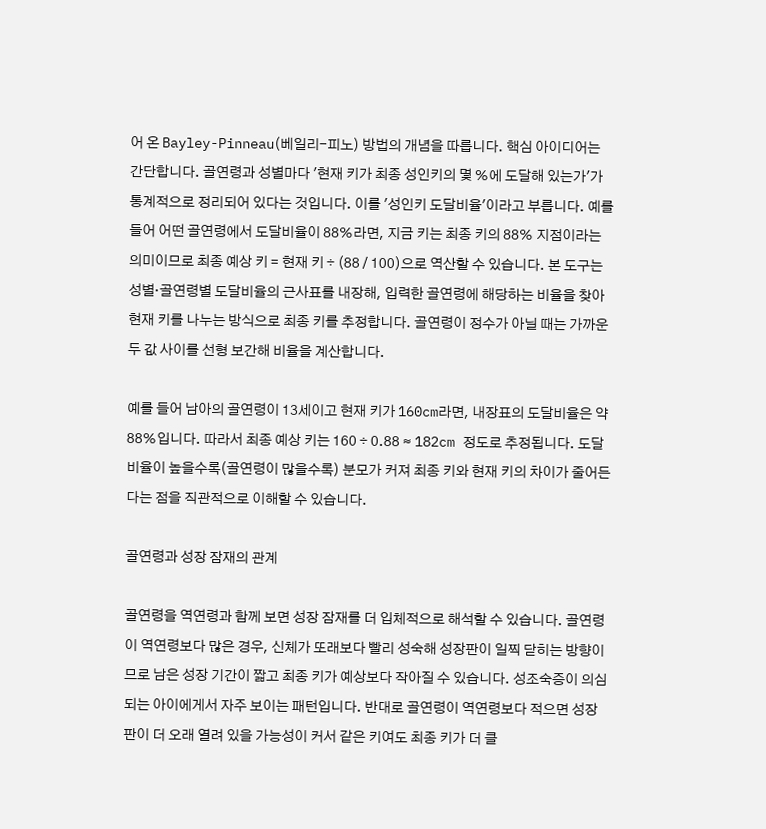어 온 Bayley-Pinneau(베일리-피노) 방법의 개념을 따릅니다. 핵심 아이디어는 간단합니다. 골연령과 성별마다 '현재 키가 최종 성인키의 몇 %에 도달해 있는가'가 통계적으로 정리되어 있다는 것입니다. 이를 '성인키 도달비율'이라고 부릅니다. 예를 들어 어떤 골연령에서 도달비율이 88%라면, 지금 키는 최종 키의 88% 지점이라는 의미이므로 최종 예상 키 = 현재 키 ÷ (88 / 100)으로 역산할 수 있습니다. 본 도구는 성별·골연령별 도달비율의 근사표를 내장해, 입력한 골연령에 해당하는 비율을 찾아 현재 키를 나누는 방식으로 최종 키를 추정합니다. 골연령이 정수가 아닐 때는 가까운 두 값 사이를 선형 보간해 비율을 계산합니다.

예를 들어 남아의 골연령이 13세이고 현재 키가 160cm라면, 내장표의 도달비율은 약 88%입니다. 따라서 최종 예상 키는 160 ÷ 0.88 ≈ 182cm 정도로 추정됩니다. 도달비율이 높을수록(골연령이 많을수록) 분모가 커져 최종 키와 현재 키의 차이가 줄어든다는 점을 직관적으로 이해할 수 있습니다.

골연령과 성장 잠재의 관계

골연령을 역연령과 함께 보면 성장 잠재를 더 입체적으로 해석할 수 있습니다. 골연령이 역연령보다 많은 경우, 신체가 또래보다 빨리 성숙해 성장판이 일찍 닫히는 방향이므로 남은 성장 기간이 짧고 최종 키가 예상보다 작아질 수 있습니다. 성조숙증이 의심되는 아이에게서 자주 보이는 패턴입니다. 반대로 골연령이 역연령보다 적으면 성장판이 더 오래 열려 있을 가능성이 커서 같은 키여도 최종 키가 더 클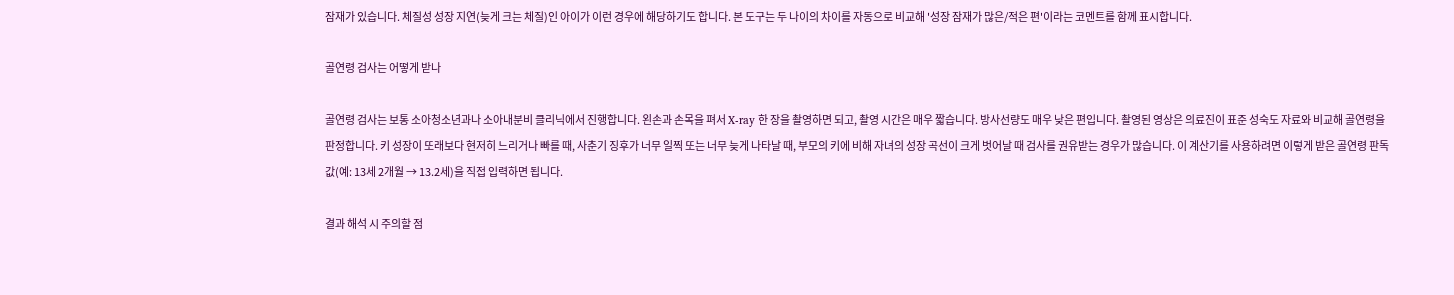잠재가 있습니다. 체질성 성장 지연(늦게 크는 체질)인 아이가 이런 경우에 해당하기도 합니다. 본 도구는 두 나이의 차이를 자동으로 비교해 '성장 잠재가 많은/적은 편'이라는 코멘트를 함께 표시합니다.

골연령 검사는 어떻게 받나

골연령 검사는 보통 소아청소년과나 소아내분비 클리닉에서 진행합니다. 왼손과 손목을 펴서 X-ray 한 장을 촬영하면 되고, 촬영 시간은 매우 짧습니다. 방사선량도 매우 낮은 편입니다. 촬영된 영상은 의료진이 표준 성숙도 자료와 비교해 골연령을 판정합니다. 키 성장이 또래보다 현저히 느리거나 빠를 때, 사춘기 징후가 너무 일찍 또는 너무 늦게 나타날 때, 부모의 키에 비해 자녀의 성장 곡선이 크게 벗어날 때 검사를 권유받는 경우가 많습니다. 이 계산기를 사용하려면 이렇게 받은 골연령 판독값(예: 13세 2개월 → 13.2세)을 직접 입력하면 됩니다.

결과 해석 시 주의할 점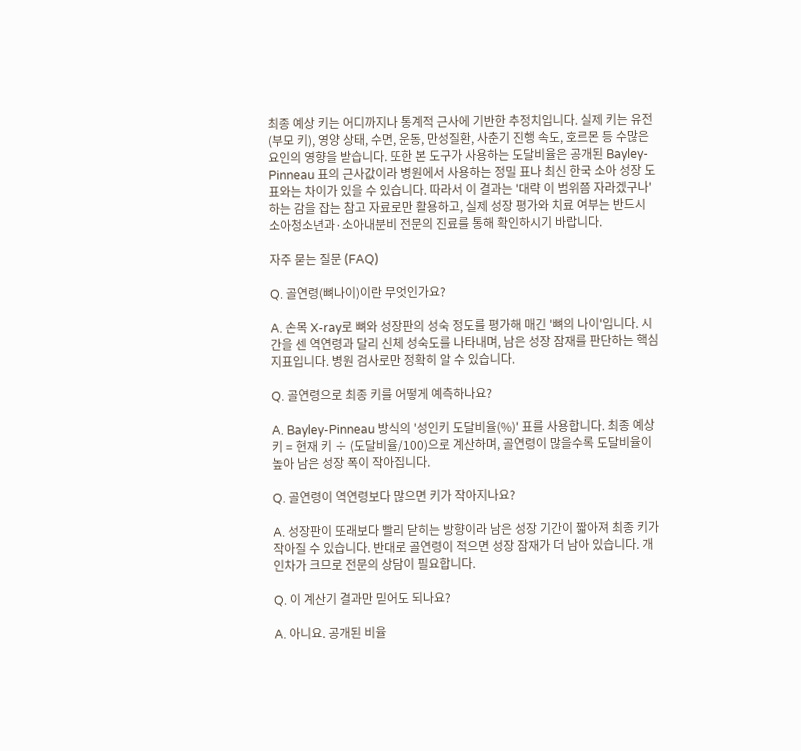최종 예상 키는 어디까지나 통계적 근사에 기반한 추정치입니다. 실제 키는 유전(부모 키), 영양 상태, 수면, 운동, 만성질환, 사춘기 진행 속도, 호르몬 등 수많은 요인의 영향을 받습니다. 또한 본 도구가 사용하는 도달비율은 공개된 Bayley-Pinneau 표의 근사값이라 병원에서 사용하는 정밀 표나 최신 한국 소아 성장 도표와는 차이가 있을 수 있습니다. 따라서 이 결과는 '대략 이 범위쯤 자라겠구나' 하는 감을 잡는 참고 자료로만 활용하고, 실제 성장 평가와 치료 여부는 반드시 소아청소년과·소아내분비 전문의 진료를 통해 확인하시기 바랍니다.

자주 묻는 질문 (FAQ)

Q. 골연령(뼈나이)이란 무엇인가요?

A. 손목 X-ray로 뼈와 성장판의 성숙 정도를 평가해 매긴 '뼈의 나이'입니다. 시간을 센 역연령과 달리 신체 성숙도를 나타내며, 남은 성장 잠재를 판단하는 핵심 지표입니다. 병원 검사로만 정확히 알 수 있습니다.

Q. 골연령으로 최종 키를 어떻게 예측하나요?

A. Bayley-Pinneau 방식의 '성인키 도달비율(%)' 표를 사용합니다. 최종 예상 키 = 현재 키 ÷ (도달비율/100)으로 계산하며, 골연령이 많을수록 도달비율이 높아 남은 성장 폭이 작아집니다.

Q. 골연령이 역연령보다 많으면 키가 작아지나요?

A. 성장판이 또래보다 빨리 닫히는 방향이라 남은 성장 기간이 짧아져 최종 키가 작아질 수 있습니다. 반대로 골연령이 적으면 성장 잠재가 더 남아 있습니다. 개인차가 크므로 전문의 상담이 필요합니다.

Q. 이 계산기 결과만 믿어도 되나요?

A. 아니요. 공개된 비율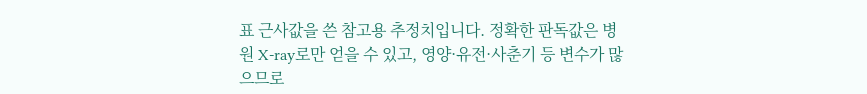표 근사값을 쓴 참고용 추정치입니다. 정확한 판독값은 병원 X-ray로만 얻을 수 있고, 영양·유전·사춘기 등 변수가 많으므로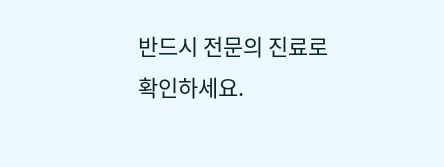반드시 전문의 진료로 확인하세요.